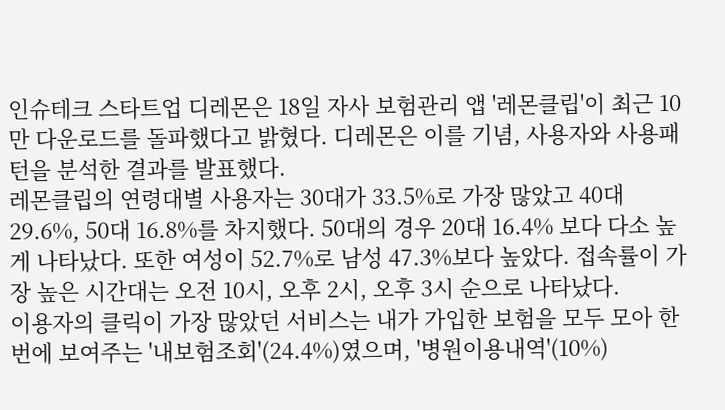인슈테크 스타트업 디레몬은 18일 자사 보험관리 앱 '레몬클립'이 최근 10만 다운로드를 돌파했다고 밝혔다. 디레몬은 이를 기념, 사용자와 사용패턴을 분석한 결과를 발표했다.
레몬클립의 연령대별 사용자는 30대가 33.5%로 가장 많았고 40대 29.6%, 50대 16.8%를 차지했다. 50대의 경우 20대 16.4% 보다 다소 높게 나타났다. 또한 여성이 52.7%로 남성 47.3%보다 높았다. 접속률이 가장 높은 시간대는 오전 10시, 오후 2시, 오후 3시 순으로 나타났다.
이용자의 클릭이 가장 많았던 서비스는 내가 가입한 보험을 모두 모아 한번에 보여주는 '내보험조회'(24.4%)였으며, '병원이용내역'(10%)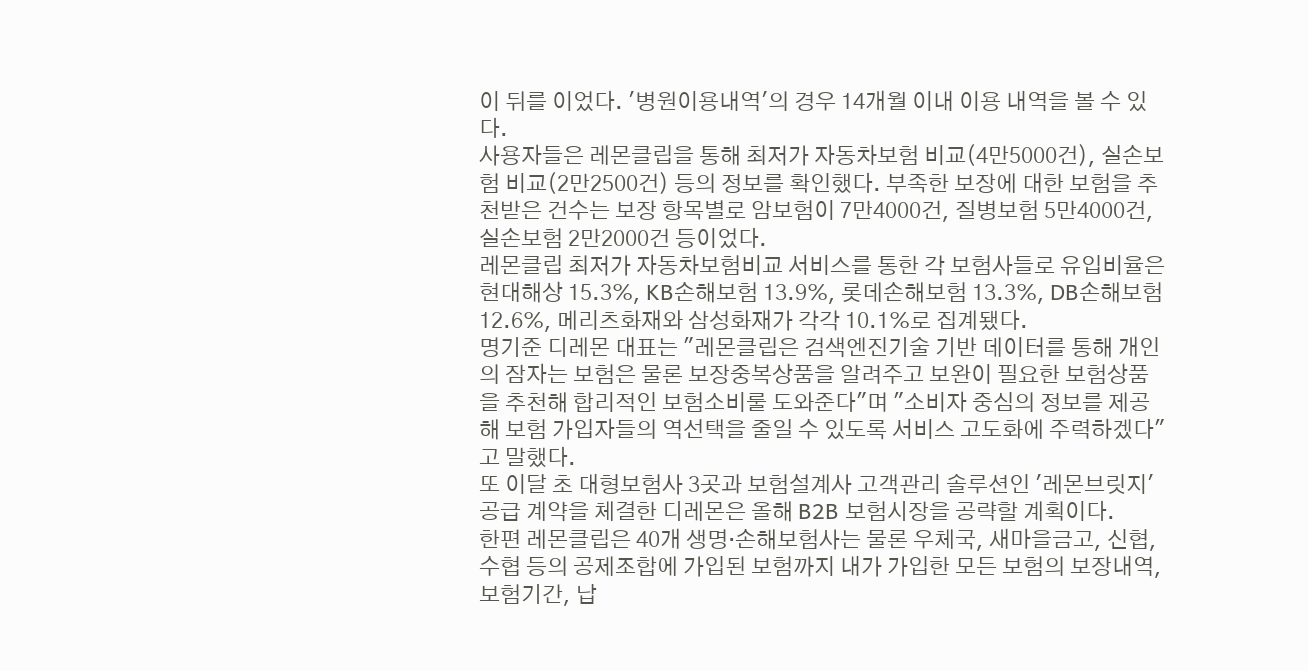이 뒤를 이었다. '병원이용내역'의 경우 14개월 이내 이용 내역을 볼 수 있다.
사용자들은 레몬클립을 통해 최저가 자동차보험 비교(4만5000건), 실손보험 비교(2만2500건) 등의 정보를 확인했다. 부족한 보장에 대한 보험을 추천받은 건수는 보장 항목별로 암보험이 7만4000건, 질병보험 5만4000건, 실손보험 2만2000건 등이었다.
레몬클립 최저가 자동차보험비교 서비스를 통한 각 보험사들로 유입비율은 현대해상 15.3%, KB손해보험 13.9%, 롯데손해보험 13.3%, DB손해보험 12.6%, 메리츠화재와 삼성화재가 각각 10.1%로 집계됐다.
명기준 디레몬 대표는 "레몬클립은 검색엔진기술 기반 데이터를 통해 개인의 잠자는 보험은 물론 보장중복상품을 알려주고 보완이 필요한 보험상품을 추천해 합리적인 보험소비룰 도와준다"며 "소비자 중심의 정보를 제공해 보험 가입자들의 역선택을 줄일 수 있도록 서비스 고도화에 주력하겠다"고 말했다.
또 이달 초 대형보험사 3곳과 보험설계사 고객관리 솔루션인 '레몬브릿지' 공급 계약을 체결한 디레몬은 올해 B2B 보험시장을 공략할 계획이다.
한편 레몬클립은 40개 생명·손해보험사는 물론 우체국, 새마을금고, 신협, 수협 등의 공제조합에 가입된 보험까지 내가 가입한 모든 보험의 보장내역, 보험기간, 납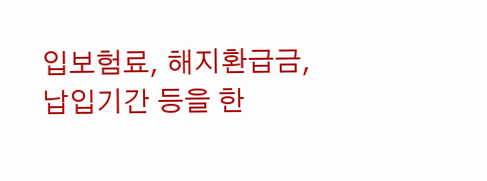입보험료, 해지환급금, 납입기간 등을 한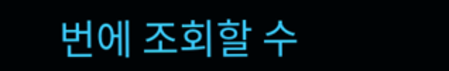번에 조회할 수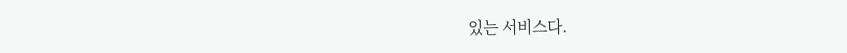있는 서비스다.